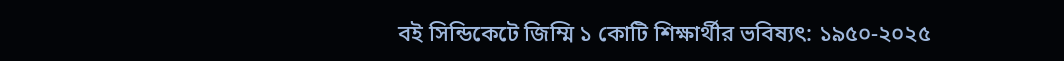বই সিন্ডিকেটে জিম্মি ১ কোটি শিক্ষার্থীর ভবিষ্যৎ: ১৯৫০-২০২৫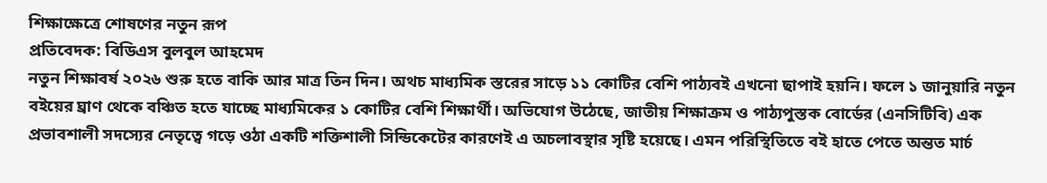শিক্ষাক্ষেত্রে শোষণের নতুন রূপ
প্রতিবেদক: বিডিএস বুলবুল আহমেদ
নতুন শিক্ষাবর্ষ ২০২৬ শুরু হতে বাকি আর মাত্র তিন দিন। অথচ মাধ্যমিক স্তরের সাড়ে ১১ কোটির বেশি পাঠ্যবই এখনো ছাপাই হয়নি। ফলে ১ জানুয়ারি নতুন বইয়ের ঘ্রাণ থেকে বঞ্চিত হতে যাচ্ছে মাধ্যমিকের ১ কোটির বেশি শিক্ষার্থী। অভিযোগ উঠেছে, জাতীয় শিক্ষাক্রম ও পাঠ্যপুস্তক বোর্ডের (এনসিটিবি) এক প্রভাবশালী সদস্যের নেতৃত্বে গড়ে ওঠা একটি শক্তিশালী সিন্ডিকেটের কারণেই এ অচলাবস্থার সৃষ্টি হয়েছে। এমন পরিস্থিতিতে বই হাতে পেতে অন্তত মার্চ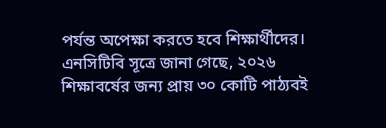পর্যন্ত অপেক্ষা করতে হবে শিক্ষার্থীদের।
এনসিটিবি সূত্রে জানা গেছে, ২০২৬ শিক্ষাবর্ষের জন্য প্রায় ৩০ কোটি পাঠ্যবই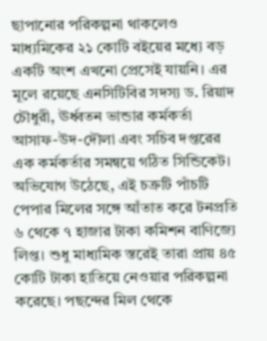ছাপানোর পরিকল্পনা থাকলেও মাধ্যমিকের ২১ কোটি বইয়ের মধ্যে বড় একটি অংশ এখনো প্রেসেই যায়নি। এর মূলে রয়েছে এনসিটিবির সদস্য ড. রিয়াদ চৌধুরী, ঊর্ধ্বতন ভান্ডার কর্মকর্তা আসাফ-উদ-দৌলা এবং সচিব দপ্তরের এক কর্মকর্তার সমন্বয়ে গঠিত সিন্ডিকেট। অভিযোগ উঠেছে, এই চক্রটি পাঁচটি পেপার মিলের সঙ্গে আঁতাত করে টনপ্রতি ৬ থেকে ৭ হাজার টাকা কমিশন বাণিজ্যে লিপ্ত। শুধু মাধ্যমিক স্তরেই তারা প্রায় ৪৫ কোটি টাকা হাতিয়ে নেওয়ার পরিকল্পনা করেছে। পছন্দের মিল থেকে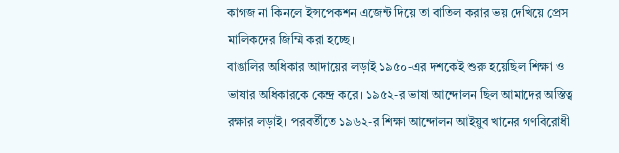কাগজ না কিনলে ইন্সপেকশন এজেন্ট দিয়ে তা বাতিল করার ভয় দেখিয়ে প্রেস মালিকদের জিম্মি করা হচ্ছে।
বাঙালির অধিকার আদায়ের লড়াই ১৯৫০-এর দশকেই শুরু হয়েছিল শিক্ষা ও ভাষার অধিকারকে কেন্দ্র করে। ১৯৫২-র ভাষা আন্দোলন ছিল আমাদের অস্তিত্ব রক্ষার লড়াই। পরবর্তীতে ১৯৬২-র শিক্ষা আন্দোলন আইয়ুব খানের গণবিরোধী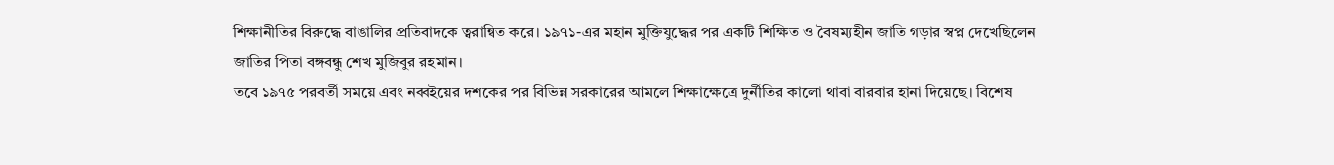শিক্ষানীতির বিরুদ্ধে বাঙালির প্রতিবাদকে ত্বরান্বিত করে। ১৯৭১-এর মহান মুক্তিযুদ্ধের পর একটি শিক্ষিত ও বৈষম্যহীন জাতি গড়ার স্বপ্ন দেখেছিলেন জাতির পিতা বঙ্গবন্ধু শেখ মুজিবুর রহমান।
তবে ১৯৭৫ পরবর্তী সময়ে এবং নব্বইয়ের দশকের পর বিভিন্ন সরকারের আমলে শিক্ষাক্ষেত্রে দুর্নীতির কালো থাবা বারবার হানা দিয়েছে। বিশেষ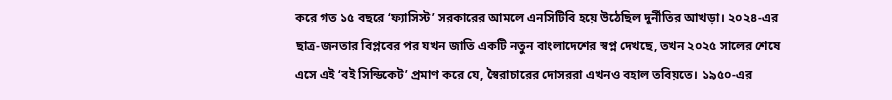করে গত ১৫ বছরে ‘ফ্যাসিস্ট’ সরকারের আমলে এনসিটিবি হয়ে উঠেছিল দুর্নীতির আখড়া। ২০২৪-এর ছাত্র-জনতার বিপ্লবের পর যখন জাতি একটি নতুন বাংলাদেশের স্বপ্ন দেখছে, তখন ২০২৫ সালের শেষে এসে এই ‘বই সিন্ডিকেট’ প্রমাণ করে যে, স্বৈরাচারের দোসররা এখনও বহাল তবিয়তে। ১৯৫০-এর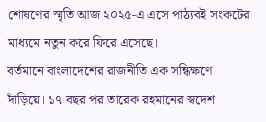শোষণের স্মৃতি আজ ২০২৫-এ এসে পাঠ্যবই সংকটের মাধ্যমে নতুন করে ফিরে এসেছে।
বর্তমানে বাংলাদেশের রাজনীতি এক সন্ধিক্ষণে দাঁড়িয়ে। ১৭ বছর পর তারেক রহমানের স্বদেশ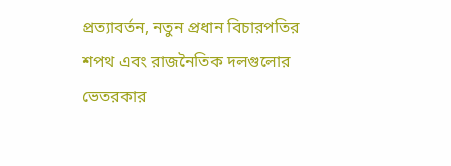প্রত্যাবর্তন, নতুন প্রধান বিচারপতির শপথ এবং রাজনৈতিক দলগুলোর ভেতরকার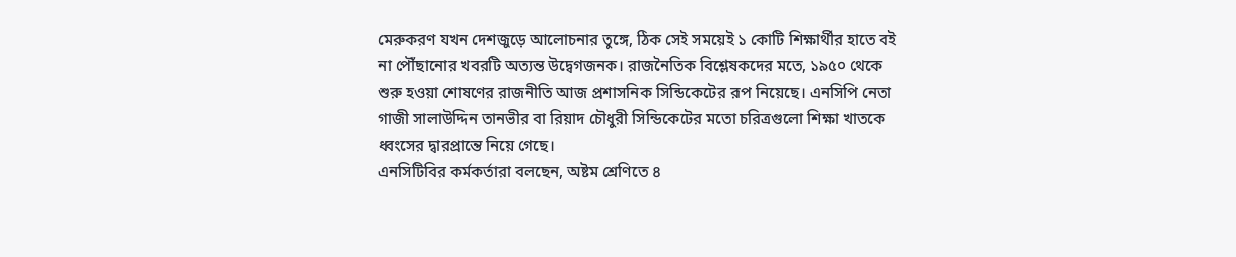মেরুকরণ যখন দেশজুড়ে আলোচনার তুঙ্গে, ঠিক সেই সময়েই ১ কোটি শিক্ষার্থীর হাতে বই না পৌঁছানোর খবরটি অত্যন্ত উদ্বেগজনক। রাজনৈতিক বিশ্লেষকদের মতে, ১৯৫০ থেকে শুরু হওয়া শোষণের রাজনীতি আজ প্রশাসনিক সিন্ডিকেটের রূপ নিয়েছে। এনসিপি নেতা গাজী সালাউদ্দিন তানভীর বা রিয়াদ চৌধুরী সিন্ডিকেটের মতো চরিত্রগুলো শিক্ষা খাতকে ধ্বংসের দ্বারপ্রান্তে নিয়ে গেছে।
এনসিটিবির কর্মকর্তারা বলছেন, অষ্টম শ্রেণিতে ৪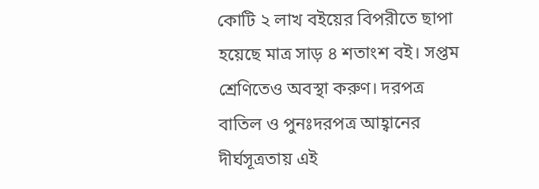কোটি ২ লাখ বইয়ের বিপরীতে ছাপা হয়েছে মাত্র সাড় ৪ শতাংশ বই। সপ্তম শ্রেণিতেও অবস্থা করুণ। দরপত্র বাতিল ও পুনঃদরপত্র আহ্বানের দীর্ঘসূত্রতায় এই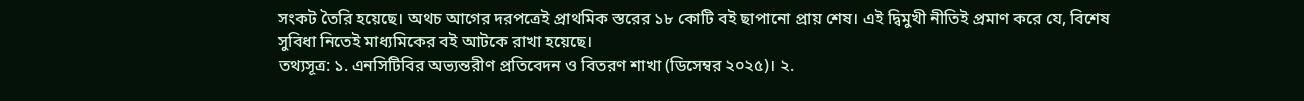সংকট তৈরি হয়েছে। অথচ আগের দরপত্রেই প্রাথমিক স্তরের ১৮ কোটি বই ছাপানো প্রায় শেষ। এই দ্বিমুখী নীতিই প্রমাণ করে যে, বিশেষ সুবিধা নিতেই মাধ্যমিকের বই আটকে রাখা হয়েছে।
তথ্যসূত্র: ১. এনসিটিবির অভ্যন্তরীণ প্রতিবেদন ও বিতরণ শাখা (ডিসেম্বর ২০২৫)। ২.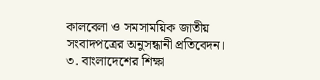কালবেলা ও সমসাময়িক জাতীয় সংবাদপত্রের অনুসন্ধানী প্রতিবেদন। ৩. বাংলাদেশের শিক্ষা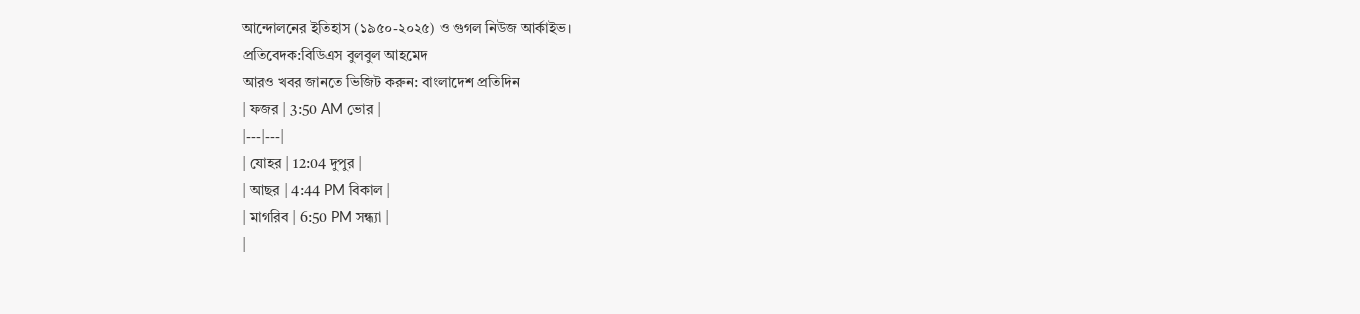আন্দোলনের ইতিহাস (১৯৫০-২০২৫) ও গুগল নিউজ আর্কাইভ।
প্রতিবেদক:বিডিএস বুলবুল আহমেদ
আরও খবর জানতে ভিজিট করুন: বাংলাদেশ প্রতিদিন
| ফজর | 3:50 AM ভোর |
|---|---|
| যোহর | 12:04 দুপুর |
| আছর | 4:44 PM বিকাল |
| মাগরিব | 6:50 PM সন্ধ্যা |
|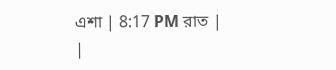এশা | 8:17 PM রাত |
|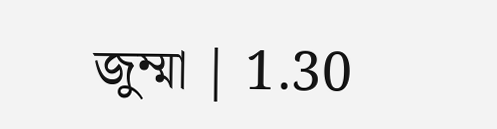জুম্মা | 1.30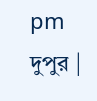pm দুপুর |